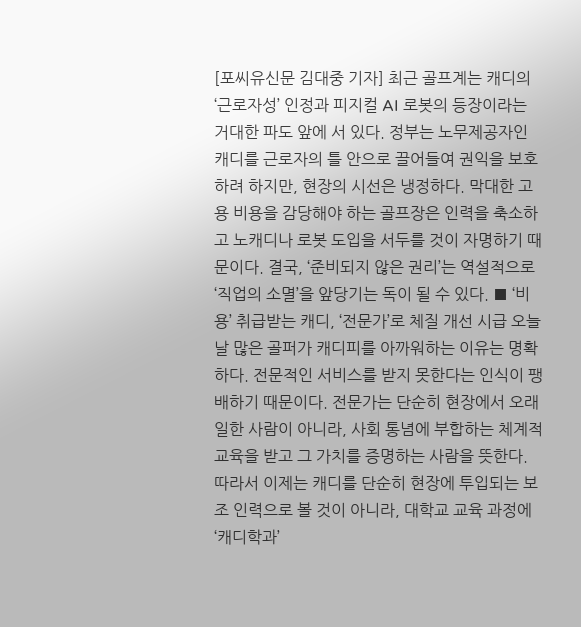[포씨유신문 김대중 기자] 최근 골프계는 캐디의 ‘근로자성’ 인정과 피지컬 AI 로봇의 등장이라는 거대한 파도 앞에 서 있다. 정부는 노무제공자인 캐디를 근로자의 틀 안으로 끌어들여 권익을 보호하려 하지만, 현장의 시선은 냉정하다. 막대한 고용 비용을 감당해야 하는 골프장은 인력을 축소하고 노캐디나 로봇 도입을 서두를 것이 자명하기 때문이다. 결국, ‘준비되지 않은 권리’는 역설적으로 ‘직업의 소멸’을 앞당기는 독이 될 수 있다. ■ ‘비용’ 취급받는 캐디, ‘전문가’로 체질 개선 시급 오늘날 많은 골퍼가 캐디피를 아까워하는 이유는 명확하다. 전문적인 서비스를 받지 못한다는 인식이 팽배하기 때문이다. 전문가는 단순히 현장에서 오래 일한 사람이 아니라, 사회 통념에 부합하는 체계적 교육을 받고 그 가치를 증명하는 사람을 뜻한다. 따라서 이제는 캐디를 단순히 현장에 투입되는 보조 인력으로 볼 것이 아니라, 대학교 교육 과정에 ‘캐디학과’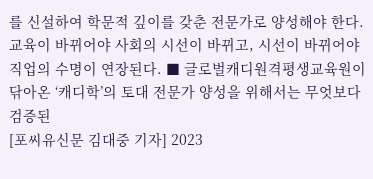를 신설하여 학문적 깊이를 갖춘 전문가로 양성해야 한다. 교육이 바뀌어야 사회의 시선이 바뀌고, 시선이 바뀌어야 직업의 수명이 연장된다. ■ 글로벌캐디원격평생교육원이 닦아온 ‘캐디학’의 토대 전문가 양성을 위해서는 무엇보다 검증된
[포씨유신문 김대중 기자] 2023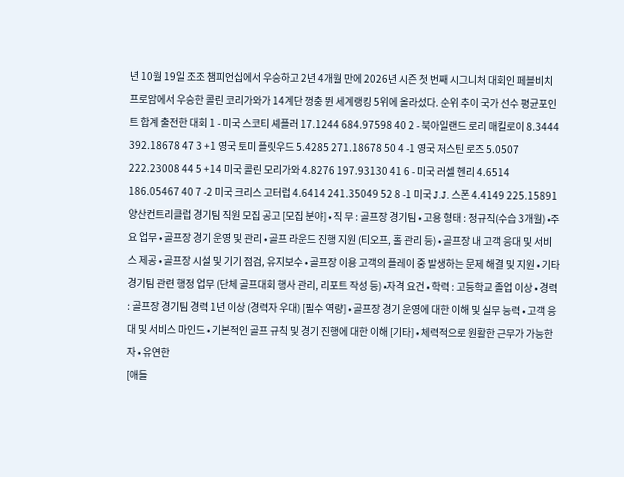년 10월 19일 조조 챔피언십에서 우승하고 2년 4개월 만에 2026년 시즌 첫 번째 시그니처 대회인 페블비치 프로암에서 우승한 콜린 코리가와가 14계단 껑충 뛴 세계랭킹 5위에 올라섰다. 순위 추이 국가 선수 평균포인트 합계 출전한 대회 1 - 미국 스코티 셰플러 17.1244 684.97598 40 2 - 북아일랜드 로리 매킬로이 8.3444 392.18678 47 3 +1 영국 토미 플릿우드 5.4285 271.18678 50 4 -1 영국 저스틴 로즈 5.0507 222.23008 44 5 +14 미국 콜린 모리가와 4.8276 197.93130 41 6 - 미국 러셀 헨리 4.6514 186.05467 40 7 -2 미국 크리스 고터럽 4.6414 241.35049 52 8 -1 미국 J.J. 스폰 4.4149 225.15891
양산컨트리클럽 경기팀 직원 모집 공고 [모집 분야] • 직 무 : 골프장 경기팀 • 고용 형태 : 정규직(수습 3개월) •주요 업무 • 골프장 경기 운영 및 관리 • 골프 라운드 진행 지원 (티오프, 홀 관리 등) • 골프장 내 고객 응대 및 서비스 제공 • 골프장 시설 및 기기 점검, 유지보수 • 골프장 이용 고객의 플레이 중 발생하는 문제 해결 및 지원 • 기타 경기팀 관련 행정 업무 (단체 골프대회 행사 관리, 리포트 작성 등) •자격 요건 • 학력 : 고등학교 졸업 이상 • 경력 : 골프장 경기팀 경력 1년 이상 (경력자 우대) [필수 역량] • 골프장 경기 운영에 대한 이해 및 실무 능력 • 고객 응대 및 서비스 마인드 • 기본적인 골프 규칙 및 경기 진행에 대한 이해 [기타] • 체력적으로 원활한 근무가 가능한 자 • 유연한
[애들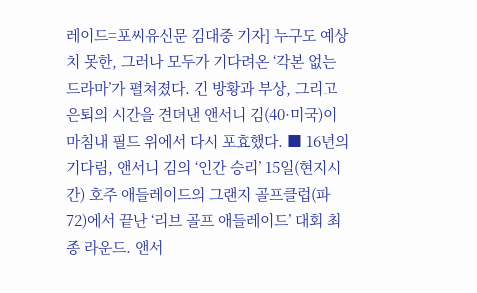레이드=포씨유신문 김대중 기자] 누구도 예상치 못한, 그러나 모두가 기다려온 ‘각본 없는 드라마’가 펼쳐졌다. 긴 방황과 부상, 그리고 은퇴의 시간을 견뎌낸 앤서니 김(40·미국)이 마침내 필드 위에서 다시 포효했다. ■ 16년의 기다림, 앤서니 김의 ‘인간 승리’ 15일(현지시간) 호주 애들레이드의 그랜지 골프클럽(파72)에서 끝난 ‘리브 골프 애들레이드’ 대회 최종 라운드. 앤서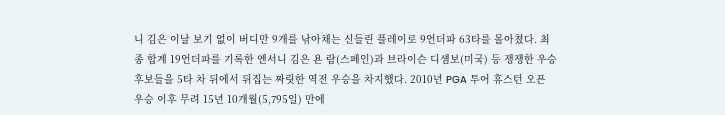니 김은 이날 보기 없이 버디만 9개를 낚아채는 신들린 플레이로 9언더파 63타를 몰아쳤다. 최종 합계 19언더파를 기록한 앤서니 김은 욘 람(스페인)과 브라이슨 디섐보(미국) 등 쟁쟁한 우승 후보들을 5타 차 뒤에서 뒤집는 짜릿한 역전 우승을 차지했다. 2010년 PGA 투어 휴스턴 오픈 우승 이후 무려 15년 10개월(5,795일) 만에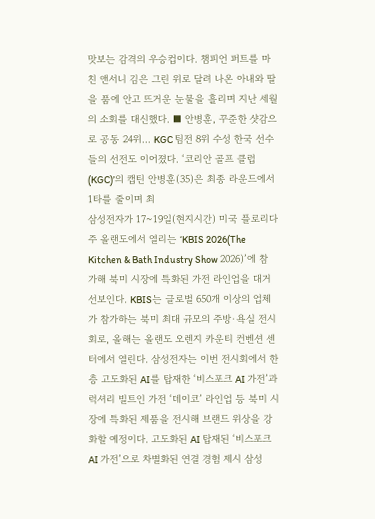맛보는 감격의 우승컵이다. 챔피언 퍼트를 마친 앤서니 김은 그린 위로 달려 나온 아내와 딸을 품에 안고 뜨거운 눈물을 흘리며 지난 세월의 소회를 대신했다. ■ 안병훈, 꾸준한 샷감으로 공동 24위… KGC 팀전 8위 수성 한국 선수들의 선전도 이어졌다. ‘코리안 골프 클럽(KGC)’의 캡틴 안병훈(35)은 최종 라운드에서 1타를 줄이며 최
삼성전자가 17~19일(현지시간) 미국 플로리다주 올랜도에서 열리는 ‘KBIS 2026(The Kitchen & Bath Industry Show 2026)’에 참가해 북미 시장에 특화된 가전 라인업을 대거 선보인다. KBIS는 글로벌 650개 이상의 업체가 참가하는 북미 최대 규모의 주방·욕실 전시회로, 올해는 올랜도 오렌지 카운티 컨벤션 센터에서 열린다. 삼성전자는 이번 전시회에서 한층 고도화된 AI를 탑재한 ‘비스포크 AI 가전’과 럭셔리 빌트인 가전 ‘데이코’ 라인업 등 북미 시장에 특화된 제품을 전시해 브랜드 위상을 강화할 예정이다. 고도화된 AI 탑재된 ‘비스포크 AI 가전’으로 차별화된 연결 경험 제시 삼성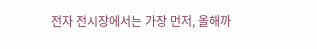전자 전시장에서는 가장 먼저, 올해까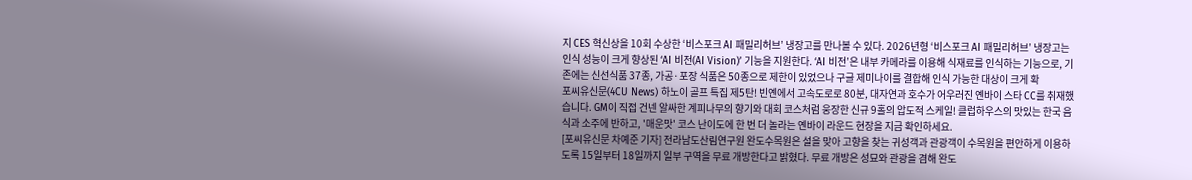지 CES 혁신상을 10회 수상한 ‘비스포크 AI 패밀리허브’ 냉장고를 만나볼 수 있다. 2026년형 ‘비스포크 AI 패밀리허브’ 냉장고는 인식 성능이 크게 향상된 ‘AI 비전(AI Vision)’ 기능을 지원한다. ‘AI 비전’은 내부 카메라를 이용해 식재료를 인식하는 기능으로, 기존에는 신선식품 37종, 가공·포장 식품은 50종으로 제한이 있었으나 구글 제미나이를 결합해 인식 가능한 대상이 크게 확
포씨유신문(4CU News) 하노이 골프 특집 제5탄! 빈옌에서 고속도로로 80분, 대자연과 호수가 어우러진 옌바이 스타 CC를 취재했습니다. GM이 직접 건넨 알싸한 계피나무의 향기와 대회 코스처럼 웅장한 신규 9홀의 압도적 스케일! 클럽하우스의 맛있는 한국 음식과 소주에 반하고, '매운맛' 코스 난이도에 한 번 더 놀라는 옌바이 라운드 현장을 지금 확인하세요.
[포씨유신문 차예준 기자] 전라남도산림연구원 완도수목원은 설을 맞아 고향을 찾는 귀성객과 관광객이 수목원을 편안하게 이용하도록 15일부터 18일까지 일부 구역을 무료 개방한다고 밝혔다. 무료 개방은 성묘와 관광을 겸해 완도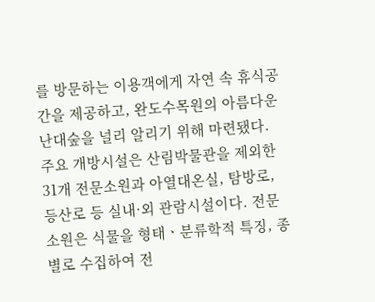를 방문하는 이용객에게 자연 속 휴식공간을 제공하고, 완도수목원의 아름다운 난대숲을 널리 알리기 위해 마련됐다. 주요 개방시설은 산림박물관을 제외한 31개 전문소원과 아열대온실, 탐방로, 등산로 등 실내·외 관람시설이다. 전문소원은 식물을 형태ㆍ분류학적 특징, 종별로 수집하여 전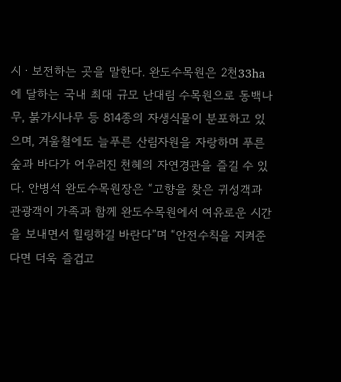시ㆍ보전하는 곳을 말한다. 완도수목원은 2천33ha에 달하는 국내 최대 규모 난대림 수목원으로 동백나무, 붉가시나무 등 814종의 자생식물이 분포하고 있으며, 겨울철에도 늘푸른 산림자원을 자랑하며 푸른 숲과 바다가 어우러진 천혜의 자연경관을 즐길 수 있다. 안병석 완도수목원장은 “고향을 찾은 귀성객과 관광객이 가족과 함께 완도수목원에서 여유로운 시간을 보내면서 힐링하길 바란다”며 “안전수칙을 지켜준다면 더욱 즐겁고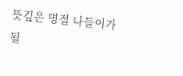뜻깊은 명절 나들이가 될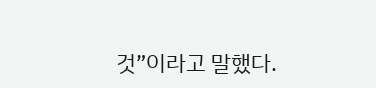것”이라고 말했다.